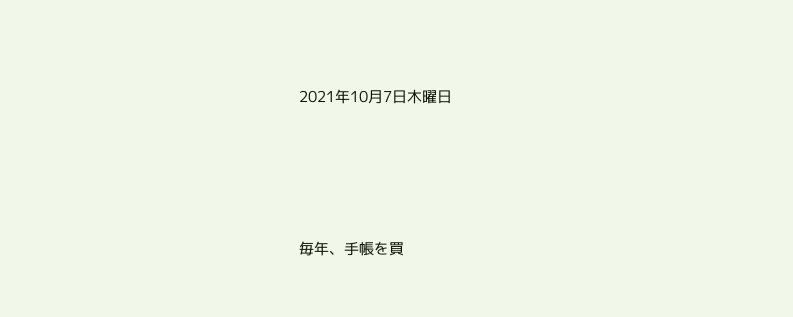2021年10月7日木曜日




毎年、手帳を買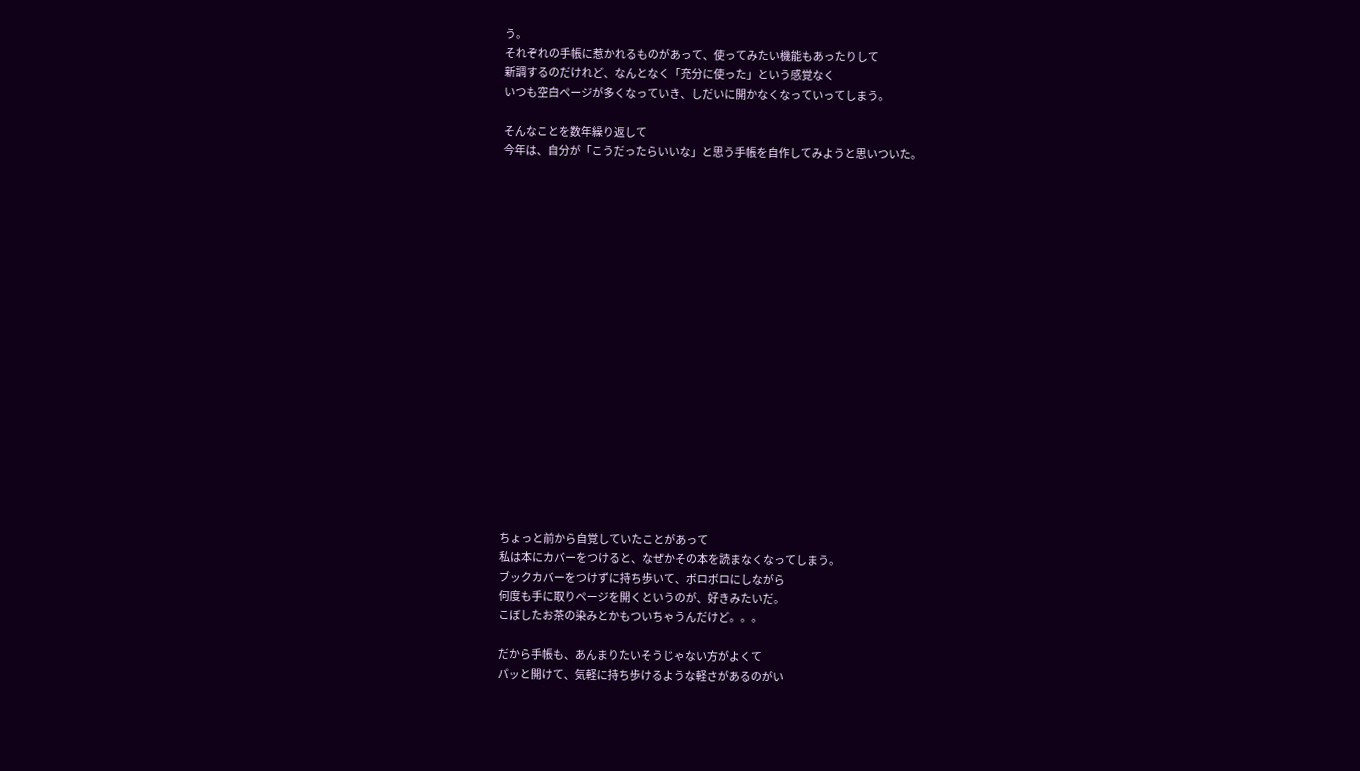う。
それぞれの手帳に惹かれるものがあって、使ってみたい機能もあったりして
新調するのだけれど、なんとなく「充分に使った」という感覚なく
いつも空白ページが多くなっていき、しだいに開かなくなっていってしまう。

そんなことを数年繰り返して
今年は、自分が「こうだったらいいな」と思う手帳を自作してみようと思いついた。



















ちょっと前から自覚していたことがあって
私は本にカバーをつけると、なぜかその本を読まなくなってしまう。
ブックカバーをつけずに持ち歩いて、ボロボロにしながら
何度も手に取りページを開くというのが、好きみたいだ。
こぼしたお茶の染みとかもついちゃうんだけど。。。

だから手帳も、あんまりたいそうじゃない方がよくて
パッと開けて、気軽に持ち歩けるような軽さがあるのがい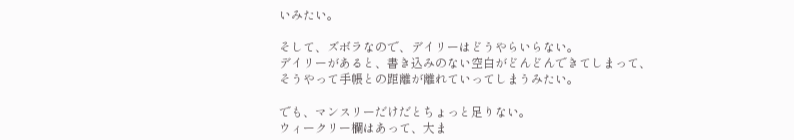いみたい。

そして、ズボラなので、デイリーはどうやらいらない。
デイリーがあると、書き込みのない空白がどんどんできてしまって、
そうやって手帳との距離が離れていってしまうみたい。

でも、マンスリーだけだとちょっと足りない。
ウィークリー欄はあって、大ま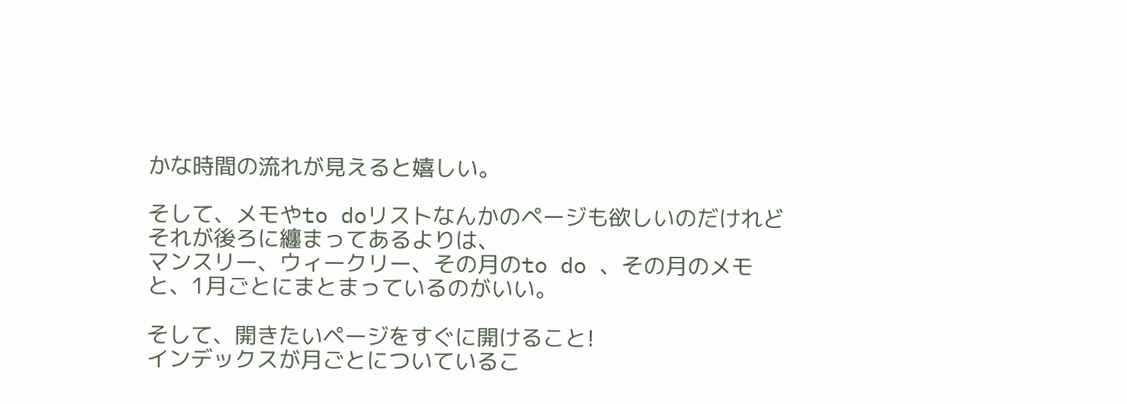かな時間の流れが見えると嬉しい。

そして、メモやto doリストなんかのページも欲しいのだけれど
それが後ろに纏まってあるよりは、
マンスリー、ウィークリー、その月のto do 、その月のメモ
と、1月ごとにまとまっているのがいい。

そして、開きたいページをすぐに開けること!
インデックスが月ごとについているこ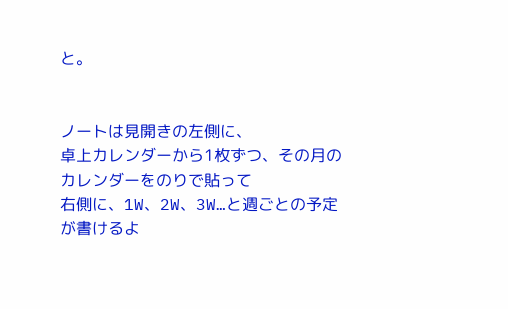と。


ノートは見開きの左側に、
卓上カレンダーから1枚ずつ、その月のカレンダーをのりで貼って
右側に、1W、2W、3W…と週ごとの予定が書けるよ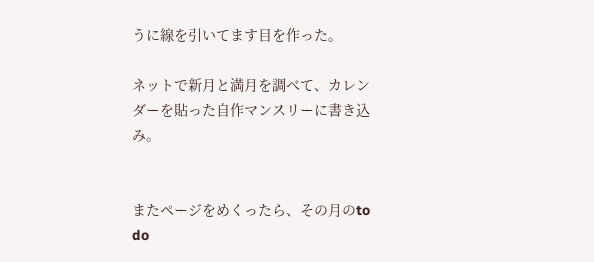うに線を引いてます目を作った。

ネットで新月と満月を調べて、カレンダーを貼った自作マンスリーに書き込み。


またページをめくったら、その月のto do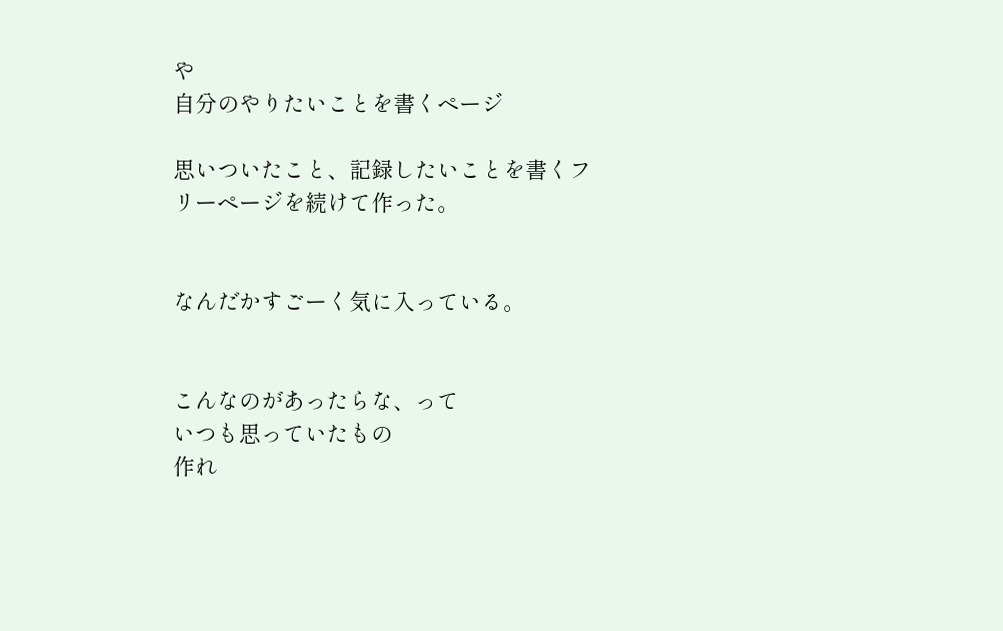や
自分のやりたいことを書くページ

思いついたこと、記録したいことを書くフリーページを続けて作った。


なんだかすごーく気に入っている。


こんなのがあったらな、って
いつも思っていたもの
作れ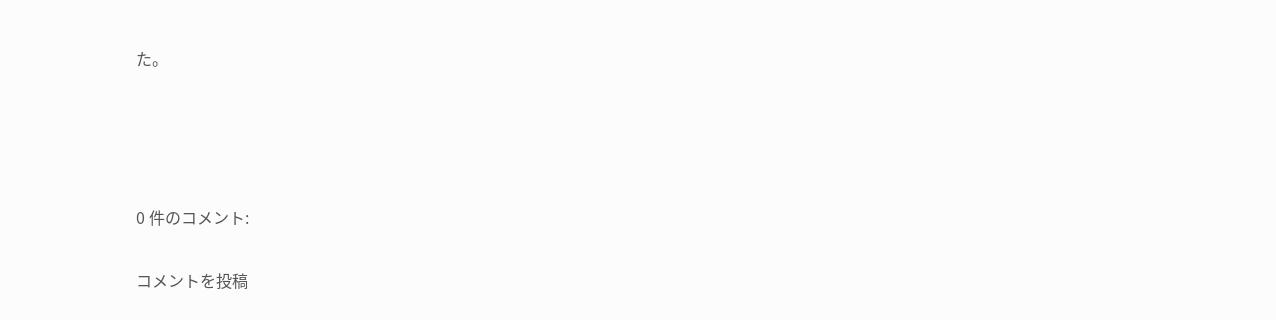た。




0 件のコメント:

コメントを投稿